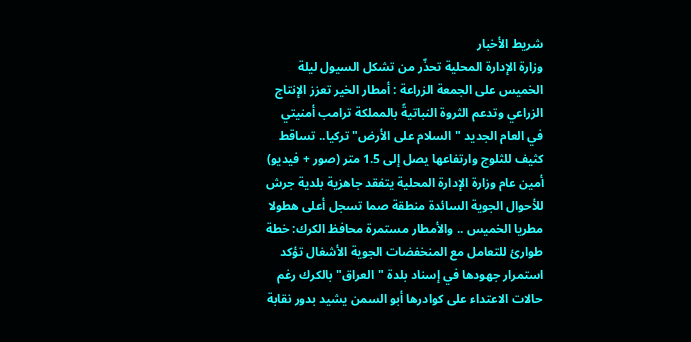شريط الأخبار
وزارة الإدارة المحلية تحذّر من تشكل السيول ليلة الخميس على الجمعة الزراعة : أمطار الخير تعزز الإنتاج الزراعي وتدعم الثروة النباتيةً بالمملكة ترامب أمنيتي في العام الجديد "السلام على الأرض" تركيا.. تساقط كثيف للثلوج وارتفاعها يصل إلى 1.5 متر (صور + فيديو) أمين عام وزارة الإدارة المحلية يتفقد جاهزية بلدية جرش للأحوال الجوية السائدة منطقة صما تسجل أعلى هطولا مطريا الخميس .. والأمطار مستمرة محافظ الكرك: خطة طوارئ للتعامل مع المنخفضات الجوية الأشغال تؤكد استمرار جهودها في إسناد بلدة "العراق" بالكرك رغم حالات الاعتداء على كوادرها أبو السمن يشيد بدور نقابة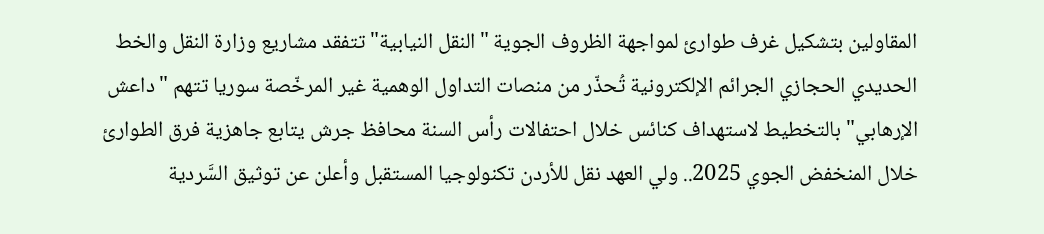المقاولين بتشكيل غرف طوارئ لمواجهة الظروف الجوية "النقل النيابية" تتفقد مشاريع وزارة النقل والخط الحديدي الحجازي الجرائم الإلكترونية تُحذّر من منصات التداول الوهمية غير المرخّصة سوريا تتهم "داعش الإرهابي" بالتخطيط لاستهداف كنائس خلال احتفالات رأس السنة محافظ جرش يتابع جاهزية فرق الطوارئ خلال المنخفض الجوي 2025.. ولي العهد نقل للأردن تكنولوجيا المستقبل وأعلن عن توثيق السَّردية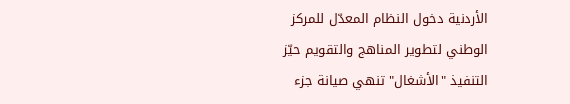الأردنية دخول النظام المعدّل للمركز الوطني لتطوير المناهج والتقويم حيّز التنفيذ "الأشغال" تنهي صيانة جزء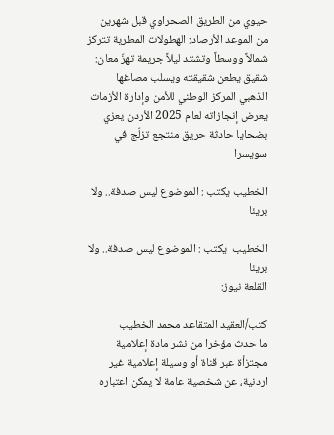حيوي من الطريق الصحراوي قبل شهرين من الموعد الأرصاد: الهطولات المطرية تتركز شمالاً ووسطاً وتشتد ليلاً جريمة تهزّ معان: شقيق يطعن شقيقته ويسلب مصاغها الذهبي المركز الوطني للأمن وإدارة الأزمات يعرض إنجازاته لعام 2025 الأردن يعزي بضحايا حادثة حريق منتجع تزلّج في سويسرا

الخطيب يكتب : الموضوع ليس صدفة.. ولا بريئا

الخطيب  يكتب : الموضوع ليس صدفة.. ولا بريئا
القلعة نيوز:

كتب/العقيد المتقاعد محمد الخطيب
ما حدث مؤخرا من نشر مادة إعلامية مجتزأة عبر قناة أو وسيلة إعلامية غير اردنية، عن شخصية عامة لا يمكن اعتباره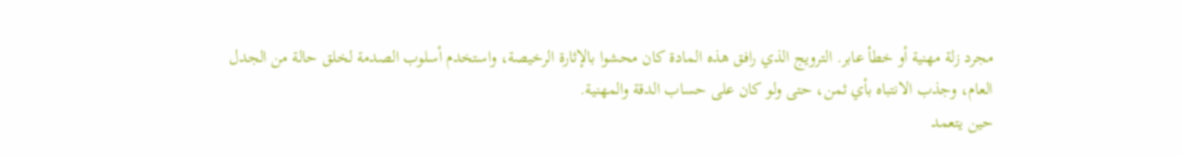مجرد زلة مهنية أو خطأ عابر. الترويج الذي رافق هذه المادة كان محشوا بالإثارة الرخيصة، واستخدم أسلوب الصدمة لخلق حالة من الجدل العام، وجذب الانتباه بأي ثمن، حتى ولو كان على حساب الدقة والمهنية.
حين يتعمد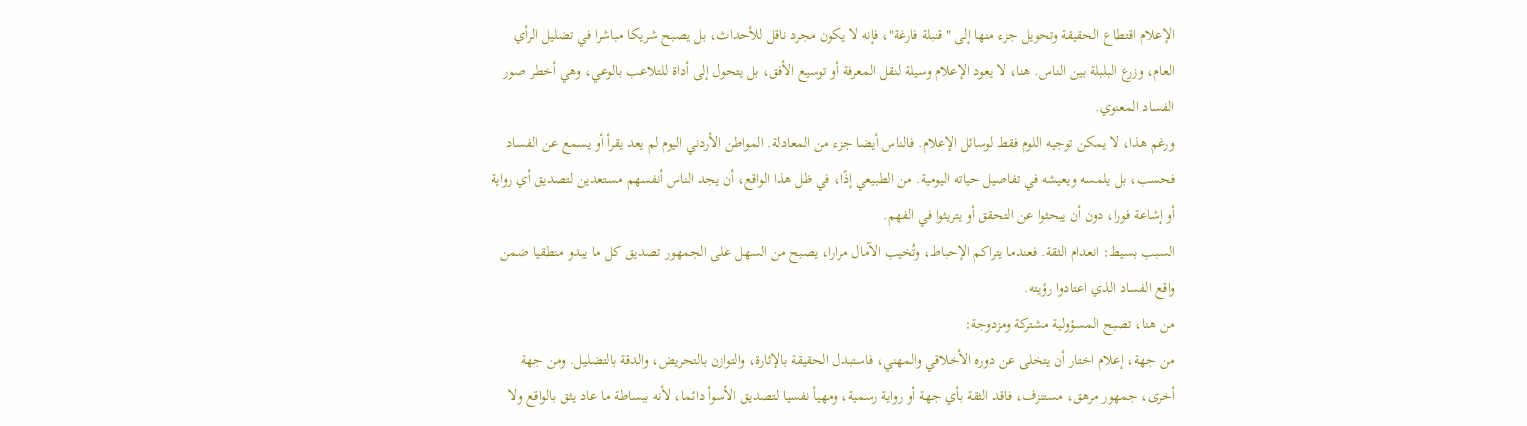الإعلام اقتطاع الحقيقة وتحويل جزء منها إلى "قنبلة فارغة"، فإنه لا يكون مجرد ناقل للأحداث، بل يصبح شريكا مباشرا في تضليل الرأي العام، وزرع البلبلة بين الناس. هنا، لا يعود الإعلام وسيلة لنقل المعرفة أو توسيع الأفق، بل يتحول إلى أداة للتلاعب بالوعي، وهي أخطر صور الفساد المعنوي.
ورغم هذا، لا يمكن توجيه اللوم فقط لوسائل الإعلام. فالناس أيضا جزء من المعادلة. المواطن الأردني اليوم لم يعد يقرأ أو يسمع عن الفساد فحسب، بل يلمسه ويعيشه في تفاصيل حياته اليومية. من الطبيعي إذًا، في ظل هذا الواقع، أن يجد الناس أنفسهم مستعدين لتصديق أي رواية أو إشاعة فورا، دون أن يبحثوا عن التحقق أو يتريثوا في الفهم.
السبب بسيط: انعدام الثقة. فعندما يتراكم الإحباط، وتُخيب الآمال مرارا، يصبح من السهل على الجمهور تصديق كل ما يبدو منطقيا ضمن واقع الفساد الذي اعتادوا رؤيته.
من هنا، تصبح المسؤولية مشتركة ومزدوجة:
من جهة، إعلام اختار أن يتخلى عن دوره الأخلاقي والمهني، فاستبدل الحقيقة بالإثارة، والتوازن بالتحريض، والدقة بالتضليل. ومن جهة أخرى، جمهور مرهق، مستنزف، فاقد الثقة بأي جهة أو رواية رسمية، ومهيأ نفسيا لتصديق الأسوأ دائما، لأنه ببساطة ما عاد يثق بالواقع ولا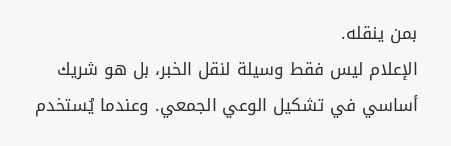بمن ينقله.
الإعلام ليس فقط وسيلة لنقل الخبر، بل هو شريك أساسي في تشكيل الوعي الجمعي. وعندما يُستخدم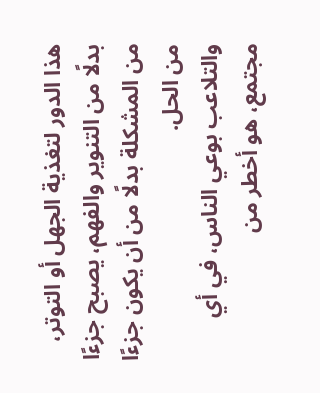هذا الدور لتغذية الجهل أو التوتر، بدلًا من التنوير والفهم، يصبح جزءًا من المشكلة بدلًا من أن يكون جزءًا من الحل.
والتلاعب بوعي الناس، في أي مجتمع، هو أخطر من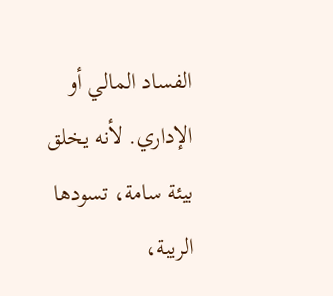الفساد المالي أو الإداري. لأنه يخلق بيئة سامة، تسودها الريبة،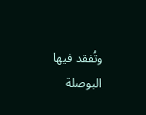وتُفقد فيها البوصلة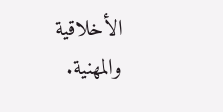الأخلاقية والمهنية.